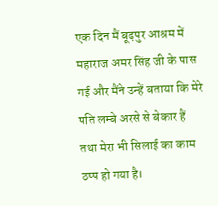एक दिन मैं बूढ़पुर आश्रम में महाराज अमर सिंह जी के पास गई और मैंने उन्हें बताया कि मेरे पति लम्बे अरसे से बेकार हैं तथा मेरा भी सिलाई का काम ठप्प हो गया है।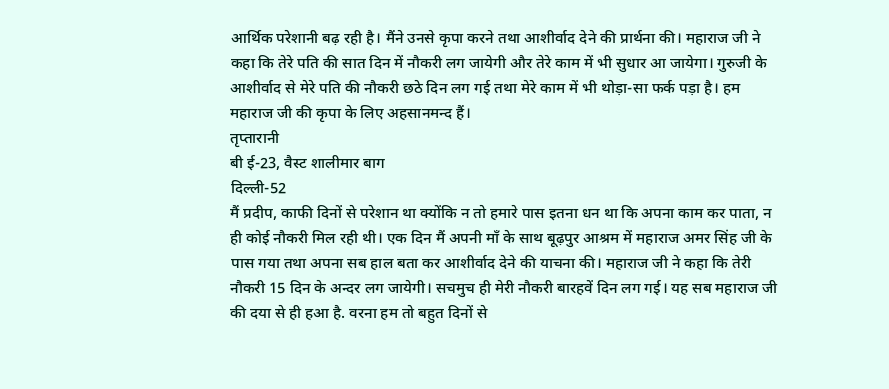आर्थिक परेशानी बढ़ रही है। मैंने उनसे कृपा करने तथा आशीर्वाद देने की प्रार्थना की। महाराज जी ने कहा कि तेरे पति की सात दिन में नौकरी लग जायेगी और तेरे काम में भी सुधार आ जायेगा। गुरुजी के आशीर्वाद से मेरे पति की नौकरी छठे दिन लग गई तथा मेरे काम में भी थोड़ा-सा फर्क पड़ा है। हम महाराज जी की कृपा के लिए अहसानमन्द हैं।
तृप्तारानी
बी ई-23, वैस्ट शालीमार बाग
दिल्ली-52
मैं प्रदीप, काफी दिनों से परेशान था क्योंकि न तो हमारे पास इतना धन था कि अपना काम कर पाता, न ही कोई नौकरी मिल रही थी। एक दिन मैं अपनी माँ के साथ बूढ़पुर आश्रम में महाराज अमर सिंह जी के पास गया तथा अपना सब हाल बता कर आशीर्वाद देने की याचना की। महाराज जी ने कहा कि तेरी नौकरी 15 दिन के अन्दर लग जायेगी। सचमुच ही मेरी नौकरी बारहवें दिन लग गई। यह सब महाराज जी की दया से ही हआ है. वरना हम तो बहुत दिनों से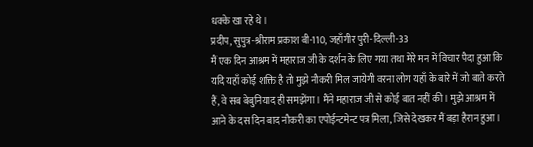धक्के खा रहे थे।
प्रदीप, सुपुत्र-श्रीराम प्रकाश बी-110, जहाँगीर पुरी-दिल्ली-33
मैं एक दिन आश्रम में महाराज जी के दर्शन के लिए गया तथा मेरे मन में विचार पैदा हुआ कि यदि यहाँ कोई शक्ति है तो मुझे नौकरी मिल जायेगी वरना लोग यहाँ के बारे में जो बाते करते हैं, वे सब बेबुनियाद ही समझेंगा। मैंने महाराज जी से कोई बात नहीं की। मुझे आश्रम में आने के दस दिन बाद नौकरी का एपोईन्टमेन्ट पत्र मिला, जिसे देखकर मैं बड़ा हैरान हुआ।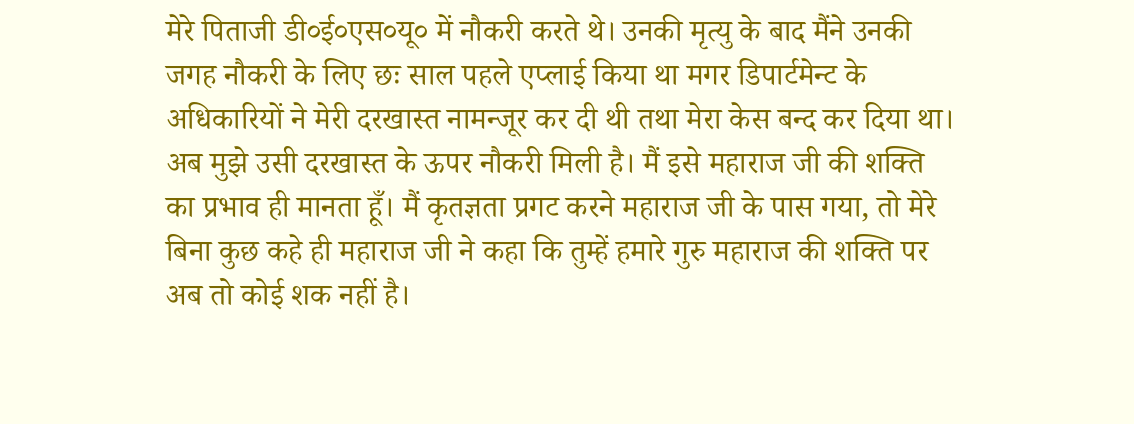मेरे पिताजी डी०ई०एस०यू० में नौकरी करते थे। उनकी मृत्यु के बाद मैंने उनकी जगह नौकरी के लिए छः साल पहले एप्लाई किया था मगर डिपार्टमेन्ट के अधिकारियों ने मेरी दरखास्त नामन्जूर कर दी थी तथा मेरा केस बन्द कर दिया था। अब मुझे उसी दरखास्त के ऊपर नौकरी मिली है। मैं इसे महाराज जी की शक्ति का प्रभाव ही मानता हूँ। मैं कृतज्ञता प्रगट करने महाराज जी के पास गया, तो मेरे बिना कुछ कहे ही महाराज जी ने कहा कि तुम्हें हमारे गुरु महाराज की शक्ति पर अब तो कोई शक नहीं है।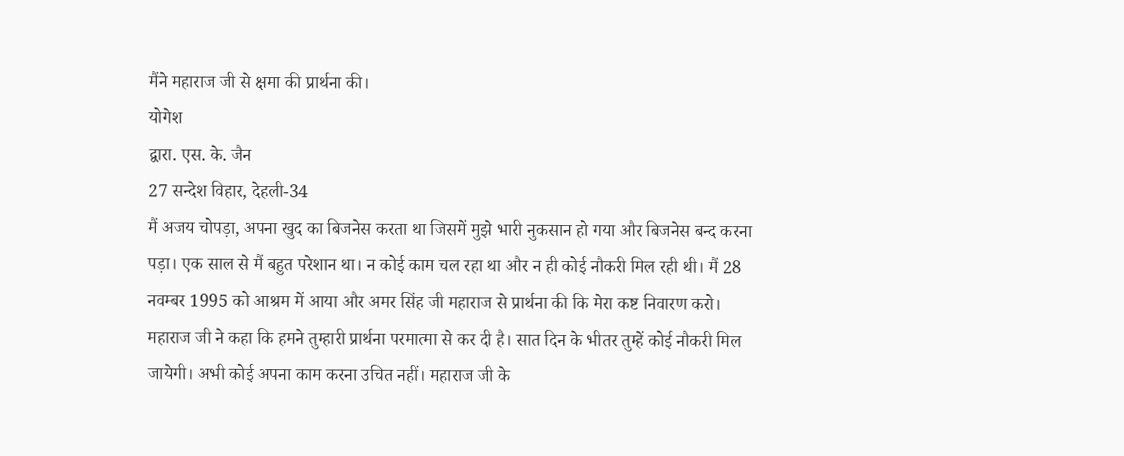मैंने महाराज जी से क्षमा की प्रार्थना की।
योगेश
द्वारा. एस. के. जैन
27 सन्देश विहार, देहली-34
मैं अजय चोपड़ा, अपना खुद का बिजनेस करता था जिसमें मुझे भारी नुकसान हो गया और बिजनेस बन्द करना पड़ा। एक साल से मैं बहुत परेशान था। न कोई काम चल रहा था और न ही कोई नौकरी मिल रही थी। मैं 28 नवम्बर 1995 को आश्रम में आया और अमर सिंह जी महाराज से प्रार्थना की कि मेरा कष्ट निवारण करो। महाराज जी ने कहा कि हमने तुम्हारी प्रार्थना परमात्मा से कर दी है। सात दिन के भीतर तुम्हें कोई नौकरी मिल जायेगी। अभी कोई अपना काम करना उचित नहीं। महाराज जी के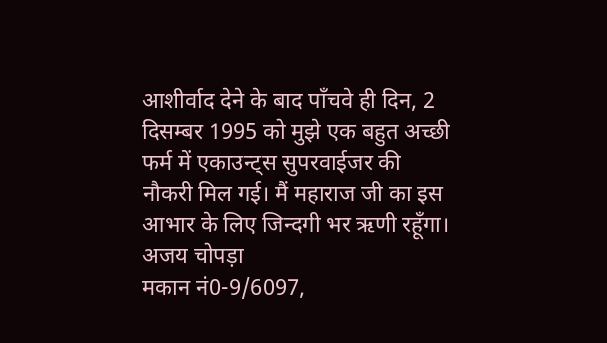आशीर्वाद देने के बाद पाँचवे ही दिन, 2 दिसम्बर 1995 को मुझे एक बहुत अच्छी फर्म में एकाउन्ट्स सुपरवाईजर की नौकरी मिल गई। मैं महाराज जी का इस आभार के लिए जिन्दगी भर ऋणी रहूँगा।
अजय चोपड़ा
मकान नं0-9/6097,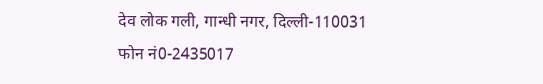देव लोक गली, गान्धी नगर, दिल्ली-110031
फोन नं0-2435017